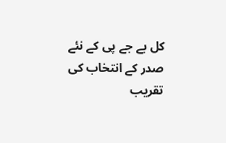کل بے جے پی کے نئے صدر کے انتخاب کی تقریب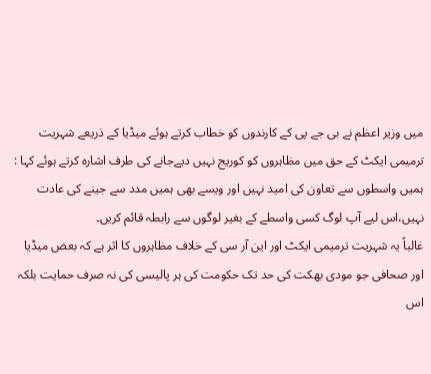میں وزیر اعظم نے بی جے پی کے کارندوں کو خطاب کرتے ہوئے میڈیا کے ذریعے شہریت ترمیمی ایکٹ کے حق میں مظاہروں کو کوریج نہیں دیےجانے کی طرف اشارہ کرتے ہوئے کہا : ہمیں واسطوں سے تعاون کی امید نہیں اور ویسے بھی ہمیں مدد سے جینے کی عادت نہیں،اس لیے آپ لوگ کسی واسطے کے بغیر لوگوں سے رابطہ قائم کریں۔
غالباً یہ شہریت ترمیمی ایکٹ اور این آر سی کے خلاف مظاہروں کا اثر ہے کہ بعض میڈیا اور صحافی جو مودی بھکت کی حد تک حکومت کی ہر پالیسی کی نہ صرف حمایت بلکہ اس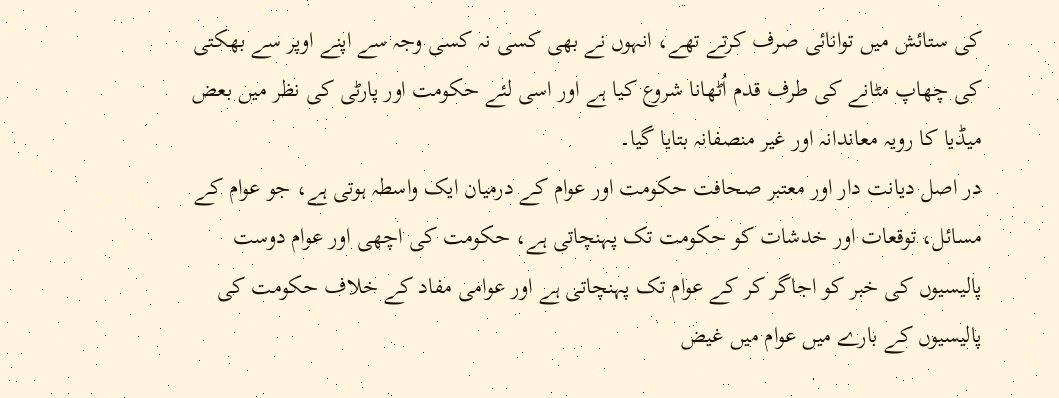کی ستائش میں توانائی صرف کرتے تھے، انہوں نے بھی کسی نہ کسی وجہ سے اپنے اوپر سے بھکتی کی چھاپ مٹانے کی طرف قدم اُٹھانا شروع کیا ہے اور اسی لئے حکومت اور پارٹی کی نظر میں بعض میڈیا کا رویہ معاندانہ اور غیر منصفانہ بتایا گیا۔
در اصل دیانت دار اور معتبر صحافت حکومت اور عوام کے درمیان ایک واسطہ ہوتی ہے، جو عوام کے مسائل، توقعات اور خدشات کو حکومت تک پہنچاتی ہے، حکومت کی اچھی اور عوام دوست پالیسیوں کی خبر کو اجاگر کر کے عوام تک پہنچاتی ہے اور عوامی مفاد کے خلاف حکومت کی پالیسیوں کے بارے میں عوام میں غیض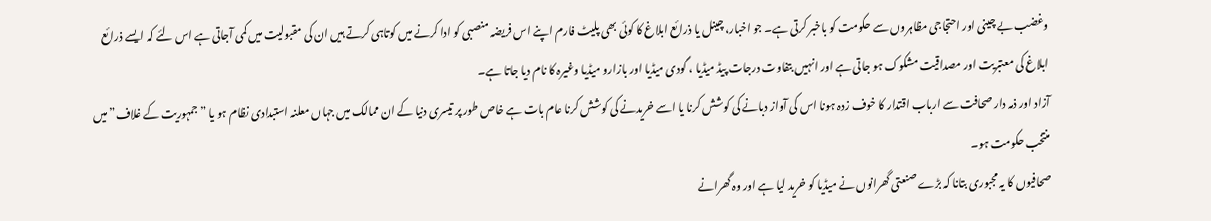وغضب بے چینی اور احتجاجی مظاہروں سے حکومت کو باخبر کرتی ہے۔ جو اخبار، چینل یا ذرائع ابلاغ کا کوئی بھی پلیٹ فارم اپنے اس فریضہ منصبی کو ادا کرنے میں کوتاہی کرتے ہیں ان کی مقبولیت میں کمی آجاتی ہے اس لئے کہ ایسے ذرائع ابلاغ کی معتبریت اور مصداقیت مشکوک ہو جاتی ہے اور انہیں بتفاوت درجات پیڈ میڈیا ، گودی میڈیا اور بازارو میڈیا وغیرہ کا نام دیا جاتا ہے۔
آزاد اور ذمہ دار صحافت سے ارباب اقتدار کا خوف زدہ ہونا اس کی آواز دبانے کی کوشش کرنا یا اسے خریدنے کی کوشش کرنا عام بات ہے خاص طور پر تیسری دنیا کے ان ممالک میں جہاں معلنہ استبدادی نظام ہو یا ” جمہوریت کے غلاف” میں منتخب حکومت ہو۔
صحافیوں کا یہ مجبوری بتانا کہ بڑے صنعتی گھرانوں نے میڈیا کو خرید لیا ہے اور وہ گھرانے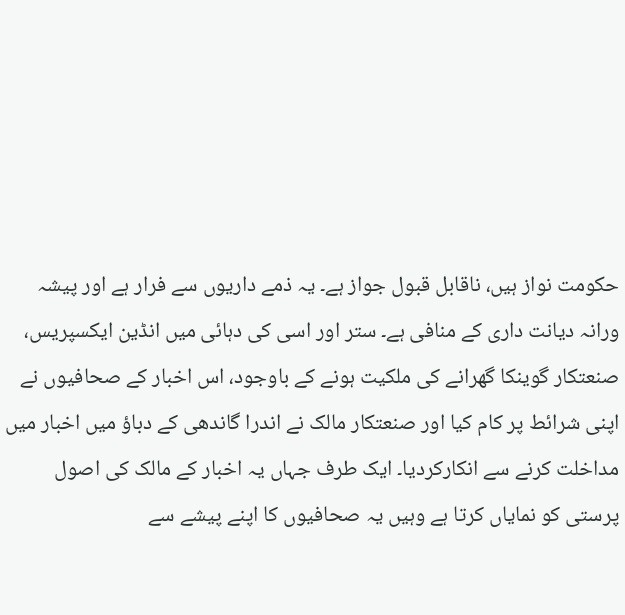حکومت نواز ہیں، ناقابل قبول جواز ہے۔ یہ ذمے داریوں سے فرار ہے اور پیشہ ورانہ دیانت داری کے منافی ہے۔ ستر اور اسی کی دہائی میں انڈین ایکسپریس، صنعتکار گوینکا گھرانے کی ملکیت ہونے کے باوجود، اس اخبار کے صحافیوں نے اپنی شرائط پر کام کیا اور صنعتکار مالک نے اندرا گاندھی کے دباؤ میں اخبار میں مداخلت کرنے سے انکارکردیا۔ ایک طرف جہاں یہ اخبار کے مالک کی اصول پرستی کو نمایاں کرتا ہے وہیں یہ صحافیوں کا اپنے پیشے سے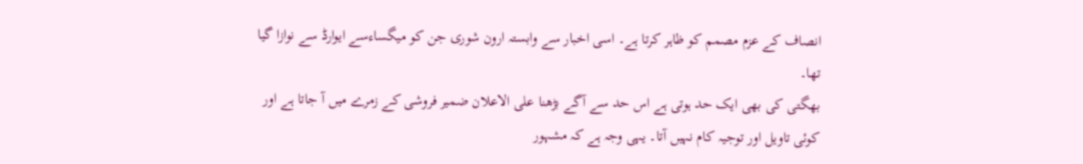انصاف کے عزم مصمم کو ظاہر کرتا ہے۔ اسی اخبار سے وابستہ ارون شوری جن کو میگساءسے ایوارڈ سے نوازا گیا تھا۔
بھگتی کی بھی ایک حد ہوتی ہے اس حد سے آگے بڑھنا علی الاعلان ضمیر فروشی کے زمرے میں آ جاتا ہے اور کوئی تاویل اور توجیہ کام نہیں آتا۔ یہی وجہ ہے کہ مشہور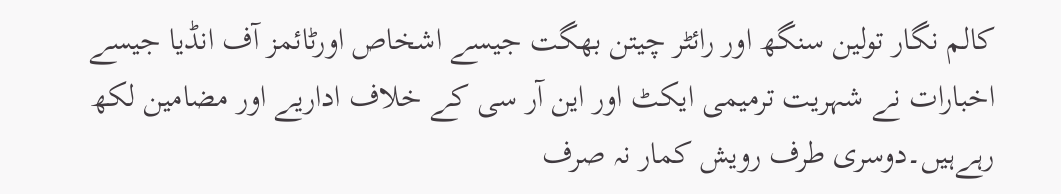کالم نگار تولین سنگھ اور رائٹر چیتن بھگت جیسے اشخاص اورٹائمز آف انڈیا جیسے اخبارات نے شہریت ترمیمی ایکٹ اور این آر سی کے خلاف اداریے اور مضامین لکھ رہےہیں۔دوسری طرف رویش کمار نہ صرف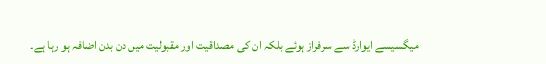میگسیسے ایوارڈ سے سرفراز ہوئے بلکہ ان کی مصداقیت اور مقبولیت میں دن بدن اضافہ ہو رہا ہے۔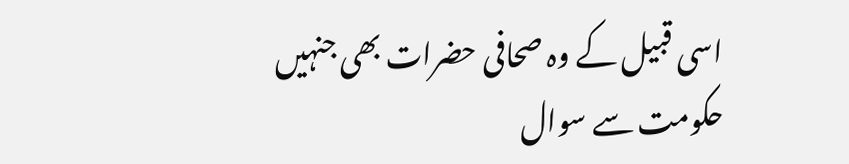اسی قبیل کے وہ صحافی حضرات بھی جنہیں حکومت سے سوال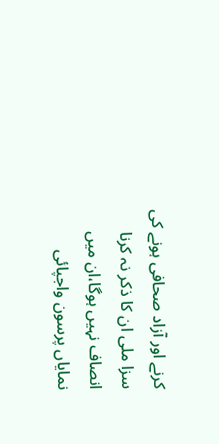کرنے اور آزاد صحافی ہونے کی سزا ملی ان کا ذکر نہ کرنا انصاف نہیں ہوگا،ان میں نمایاں پرسون واجپائی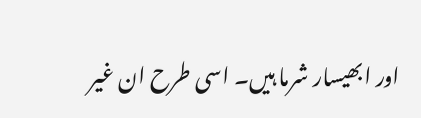اور ابھیسار شرما ہیں۔ اسی طرح ان غیر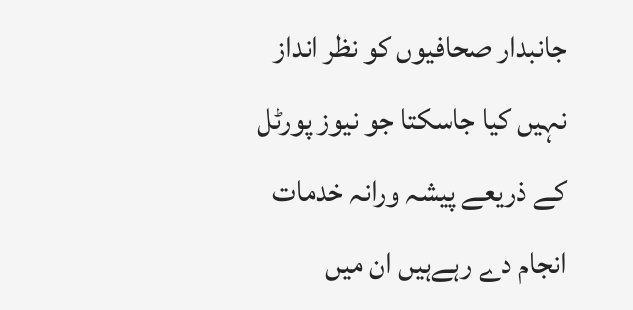جانبدار صحافیوں کو نظر انداز نہیں کیا جاسکتا جو نیوز پورٹل کے ذریعے پیشہ ورانہ خدمات انجام دے رہےہیں ان میں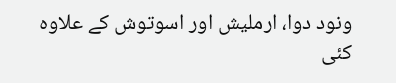ونود دوا، ارملیش اور اسوتوش کے علاوہ کئی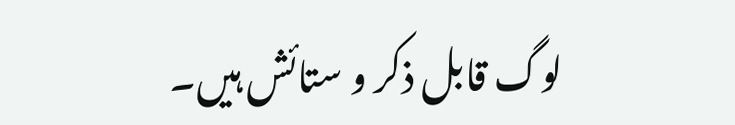لوگ قابل ذکر و ستائش ہیں۔